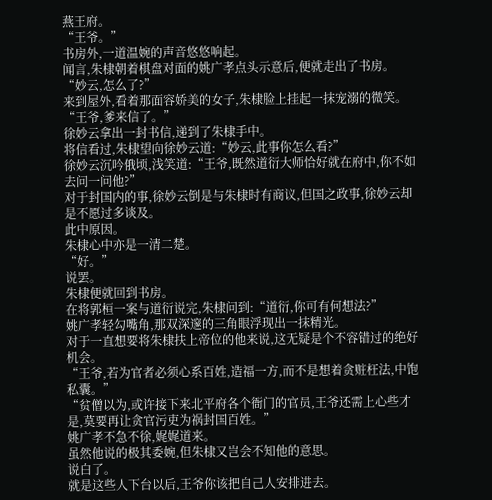燕王府。
“王爷。”
书房外,一道温婉的声音悠悠响起。
闻言,朱棣朝着棋盘对面的姚广孝点头示意后,便就走出了书房。
“妙云,怎么了?”
来到屋外,看着那面容娇美的女子,朱棣脸上挂起一抹宠溺的微笑。
“王爷,爹来信了。”
徐妙云拿出一封书信,递到了朱棣手中。
将信看过,朱棣望向徐妙云道:“妙云,此事你怎么看?”
徐妙云沉吟俄顷,浅笑道:“王爷,既然道衍大师恰好就在府中,你不如去问一问他?”
对于封国内的事,徐妙云倒是与朱棣时有商议,但国之政事,徐妙云却是不愿过多谈及。
此中原因。
朱棣心中亦是一清二楚。
“好。”
说罢。
朱棣便就回到书房。
在将郭桓一案与道衍说完,朱棣问到:“道衍,你可有何想法?”
姚广孝轻勾嘴角,那双深邃的三角眼浮现出一抹精光。
对于一直想要将朱棣扶上帝位的他来说,这无疑是个不容错过的绝好机会。
“王爷,若为官者必须心系百姓,造福一方,而不是想着贪赃枉法,中饱私囊。”
“贫僧以为,或许接下来北平府各个衙门的官员,王爷还需上心些才是,莫要再让贪官污吏为祸封国百姓。”
姚广孝不急不徐,娓娓道来。
虽然他说的极其委婉,但朱棣又岂会不知他的意思。
说白了。
就是这些人下台以后,王爷你该把自己人安排进去。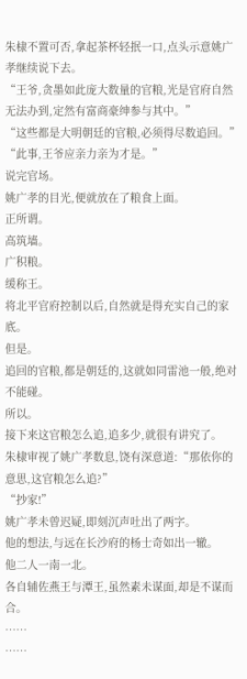朱棣不置可否,拿起茶杯轻抿一口,点头示意姚广孝继续说下去。
“王爷,贪墨如此庞大数量的官粮,光是官府自然无法办到,定然有富商豪绅参与其中。”
“这些都是大明朝廷的官粮,必须得尽数追回。”
“此事,王爷应亲力亲为才是。”
说完官场。
姚广孝的目光,便就放在了粮食上面。
正所谓。
高筑墙。
广积粮。
缓称王。
将北平官府控制以后,自然就是得充实自己的家底。
但是。
追回的官粮,都是朝廷的,这就如同雷池一般,绝对不能碰。
所以。
接下来这官粮怎么追,追多少,就很有讲究了。
朱棣审视了姚广孝数息,饶有深意道:“那依你的意思,这官粮怎么追?”
“抄家!”
姚广孝未曾迟疑,即刻沉声吐出了两字。
他的想法,与远在长沙府的杨士奇如出一辙。
他二人一南一北。
各自辅佐燕王与潭王,虽然素未谋面,却是不谋而合。
……
……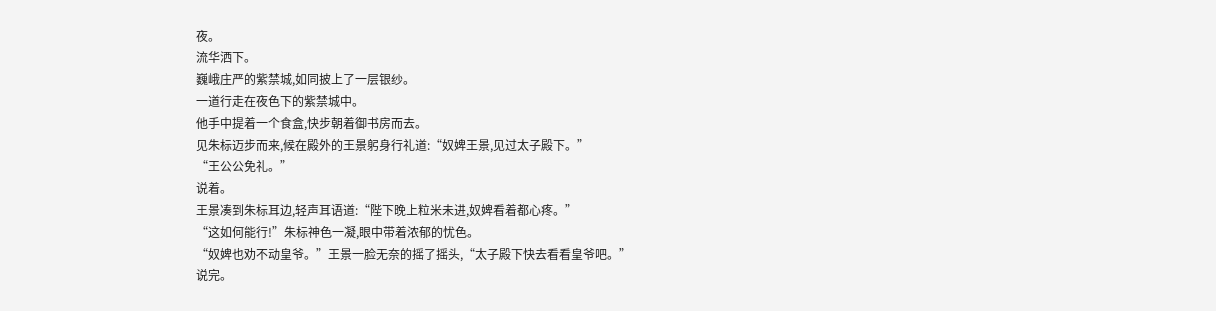夜。
流华洒下。
巍峨庄严的紫禁城,如同披上了一层银纱。
一道行走在夜色下的紫禁城中。
他手中提着一个食盒,快步朝着御书房而去。
见朱标迈步而来,候在殿外的王景躬身行礼道:“奴婢王景,见过太子殿下。”
“王公公免礼。”
说着。
王景凑到朱标耳边,轻声耳语道:“陛下晚上粒米未进,奴婢看着都心疼。”
“这如何能行!”朱标神色一凝,眼中带着浓郁的忧色。
“奴婢也劝不动皇爷。”王景一脸无奈的摇了摇头,“太子殿下快去看看皇爷吧。”
说完。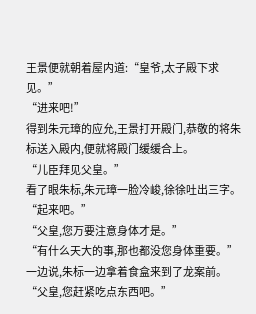王景便就朝着屋内道:“皇爷,太子殿下求见。”
“进来吧!”
得到朱元璋的应允,王景打开殿门,恭敬的将朱标送入殿内,便就将殿门缓缓合上。
“儿臣拜见父皇。”
看了眼朱标,朱元璋一脸冷峻,徐徐吐出三字。
“起来吧。”
“父皇,您万要注意身体才是。”
“有什么天大的事,那也都没您身体重要。”
一边说,朱标一边拿着食盒来到了龙案前。
“父皇,您赶紧吃点东西吧。”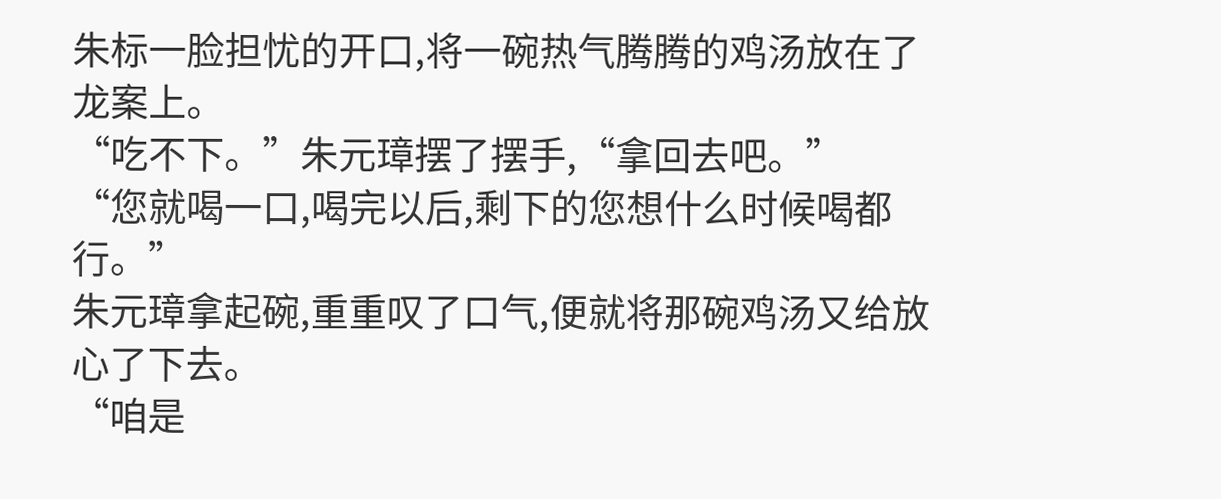朱标一脸担忧的开口,将一碗热气腾腾的鸡汤放在了龙案上。
“吃不下。”朱元璋摆了摆手,“拿回去吧。”
“您就喝一口,喝完以后,剩下的您想什么时候喝都行。”
朱元璋拿起碗,重重叹了口气,便就将那碗鸡汤又给放心了下去。
“咱是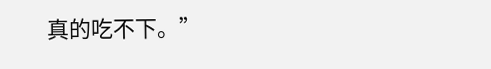真的吃不下。”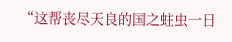“这帮丧尽天良的国之蛀虫一日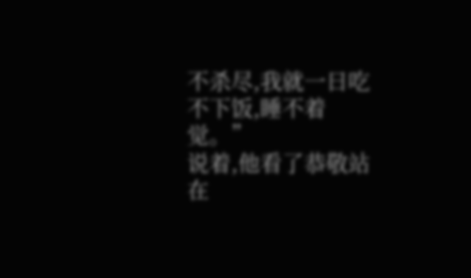不杀尽,我就一日吃不下饭,睡不着觉。”
说着,他看了恭敬站在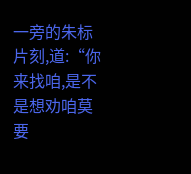一旁的朱标片刻,道:“你来找咱,是不是想劝咱莫要